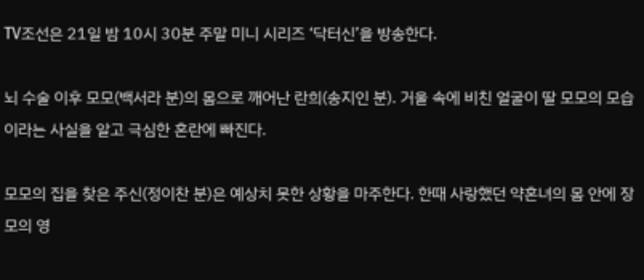TV조선은 21일 밤 10시 30분 주말 미니 시리즈 ‘닥터신’을 방송한다.

뇌 수술 이후 모모(백서라 분)의 몸으로 깨어난 란희(송지인 분). 거울 속에 비친 얼굴이 딸 모모의 모습이라는 사실을 알고 극심한 혼란에 빠진다.

모모의 집을 찾은 주신(정이찬 분)은 예상치 못한 상황을 마주한다. 한때 사랑했던 약혼녀의 몸 안에 장모의 영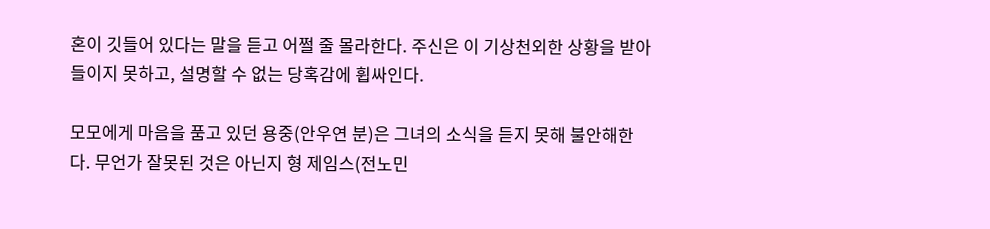혼이 깃들어 있다는 말을 듣고 어쩔 줄 몰라한다. 주신은 이 기상천외한 상황을 받아들이지 못하고, 설명할 수 없는 당혹감에 휩싸인다.

모모에게 마음을 품고 있던 용중(안우연 분)은 그녀의 소식을 듣지 못해 불안해한다. 무언가 잘못된 것은 아닌지 형 제임스(전노민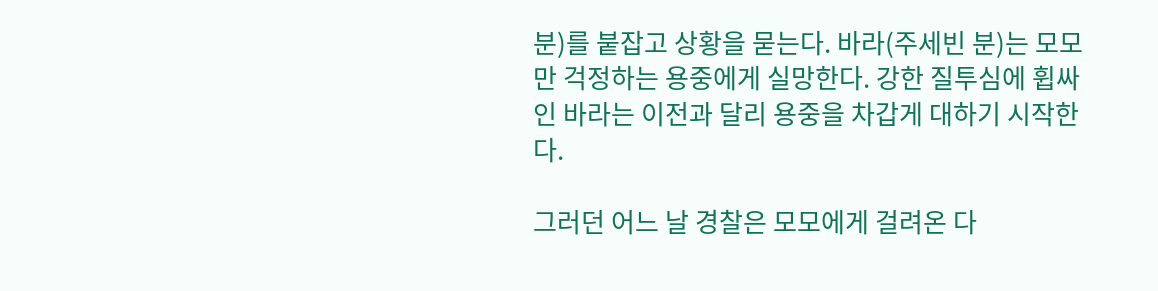분)를 붙잡고 상황을 묻는다. 바라(주세빈 분)는 모모만 걱정하는 용중에게 실망한다. 강한 질투심에 휩싸인 바라는 이전과 달리 용중을 차갑게 대하기 시작한다.

그러던 어느 날 경찰은 모모에게 걸려온 다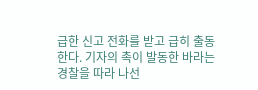급한 신고 전화를 받고 급히 출동한다. 기자의 촉이 발동한 바라는 경찰을 따라 나선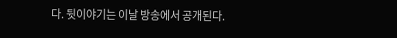다. 뒷이야기는 이날 방송에서 공개된다.